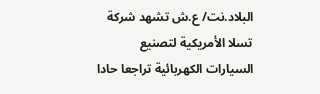البلاد.نت/ ع.ش تشهد شركة تسلا الأمريكية لتصنيع السيارات الكهربائية تراجعا حادا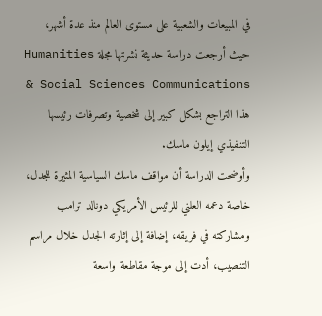في المبيعات والشعبية على مستوى العالم منذ عدة أشهر، حيث أرجعت دراسة حديثة نشرتها مجلة Humanities & Social Sciences Communications هذا التراجع بشكل كبير إلى شخصية وتصرفات رئيسها التنفيذي إيلون ماسك.
وأوضحت الدراسة أن مواقف ماسك السياسية المثيرة للجدل، خاصة دعمه العلني للرئيس الأمريكي دونالد ترامب ومشاركته في فريقه، إضافة إلى إثارته الجدل خلال مراسم التنصيب، أدت إلى موجة مقاطعة واسعة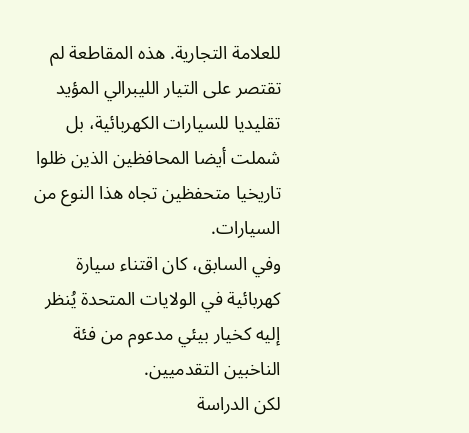للعلامة التجارية. هذه المقاطعة لم تقتصر على التيار الليبرالي المؤيد تقليديا للسيارات الكهربائية، بل شملت أيضا المحافظين الذين ظلوا تاريخيا متحفظين تجاه هذا النوع من السيارات.
وفي السابق، كان اقتناء سيارة كهربائية في الولايات المتحدة يُنظر إليه كخيار بيئي مدعوم من فئة الناخبين التقدميين.
لكن الدراسة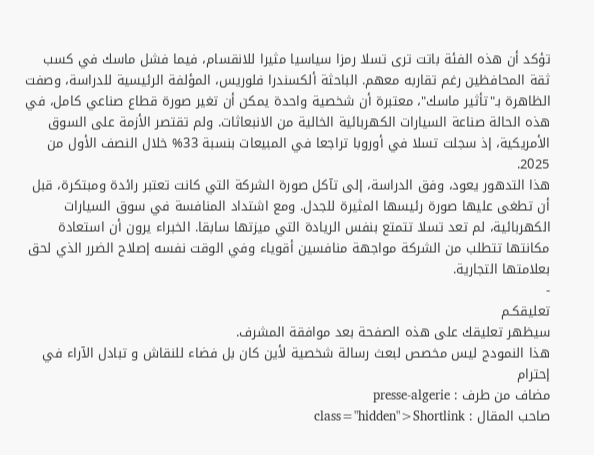تؤكد أن هذه الفئة باتت ترى تسلا رمزا سياسيا مثيرا للانقسام، فيما فشل ماسك في كسب ثقة المحافظين رغم تقاربه معهم. الباحثة ألكسندرا فلوريس، المؤلفة الرئيسية للدراسة، وصفت الظاهرة بـ"تأثير ماسك"، معتبرة أن شخصية واحدة يمكن أن تغير صورة قطاع صناعي كامل، في هذه الحالة صناعة السيارات الكهربائية الخالية من الانبعاثات. ولم تقتصر الأزمة على السوق الأمريكية، إذ سجلت تسلا في أوروبا تراجعا في المبيعات بنسبة 33% خلال النصف الأول من 2025.
هذا التدهور يعود، وفق الدراسة، إلى تآكل صورة الشركة التي كانت تعتبر رائدة ومبتكرة، قبل أن تطغى عليها صورة رئيسها المثيرة للجدل. ومع اشتداد المنافسة في سوق السيارات الكهربائية، لم تعد تسلا تتمتع بنفس الريادة التي ميزتها سابقا. الخبراء يرون أن استعادة مكانتها تتطلب من الشركة مواجهة منافسين أقوياء وفي الوقت نفسه إصلاح الضرر الذي لحق بعلامتها التجارية.
-
تعليقكـم
سيظهر تعليقك على هذه الصفحة بعد موافقة المشرف.
هذا النمودج ليس مخصص لبعث رسالة شخصية لأين كان بل فضاء للنقاش و تبادل الآراء في إحترام
مضاف من طرف : presse-algerie
صاحب المقال : class="hidden">Shortlink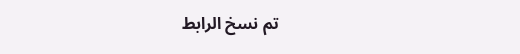تم نسخ الرابط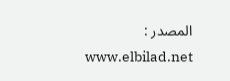المصدر : www.elbilad.net